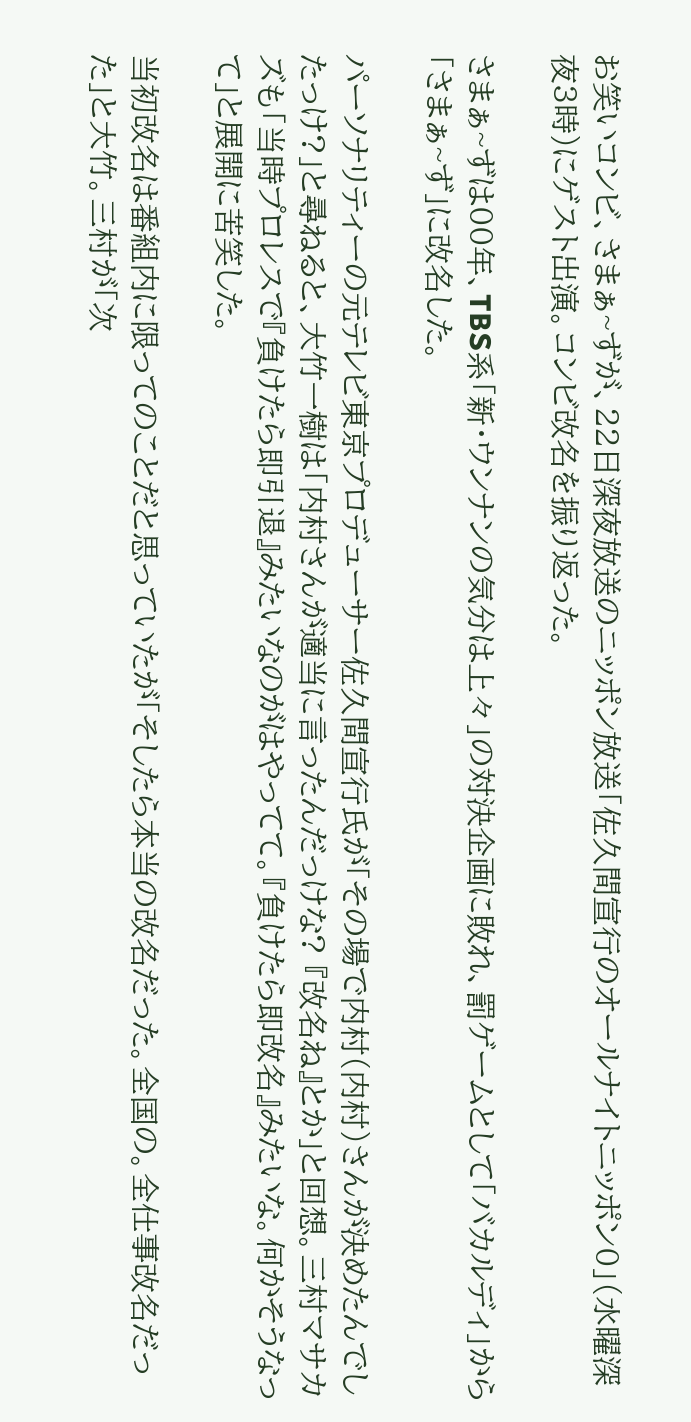お笑いコンビ、さまぁ~ずが、22日深夜放送のニッポン放送「佐久間宣行のオールナイトニッポン0」(水曜深夜3時)にゲスト出演。コンビ改名を振り返った。

さまぁ~ずは00年、TBS系「新・ウンナンの気分は上々」の対決企画に敗れ、罰ゲームとして「バカルディ」から「さまぁ~ず」に改名した。

パーソナリティーの元テレビ東京プロデューサー佐久間宣行氏が「その場で内村(内村)さんが決めたんでしたっけ?」と尋ねると、大竹一樹は「内村さんが適当に言ったんだっけな? 『改名ね』とか」と回想。三村マサカズも「当時プロレスで『負けたら即引退』みたいなのがはやってて。『負けたら即改名』みたいな。何かそうなって」と展開に苦笑した。

当初改名は番組内に限ってのことだと思っていたが「そしたら本当の改名だった。全国の。全仕事改名だった」と大竹。三村が「次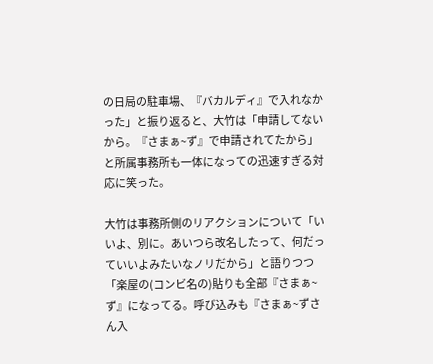の日局の駐車場、『バカルディ』で入れなかった」と振り返ると、大竹は「申請してないから。『さまぁ~ず』で申請されてたから」と所属事務所も一体になっての迅速すぎる対応に笑った。

大竹は事務所側のリアクションについて「いいよ、別に。あいつら改名したって、何だっていいよみたいなノリだから」と語りつつ「楽屋の(コンビ名の)貼りも全部『さまぁ~ず』になってる。呼び込みも『さまぁ~ずさん入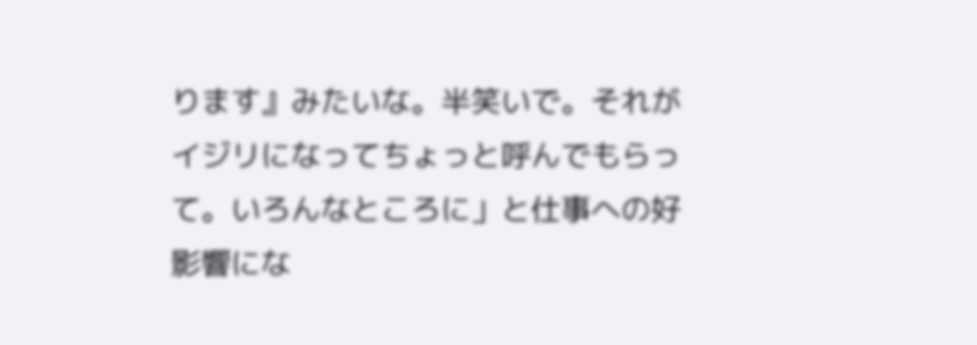ります』みたいな。半笑いで。それがイジリになってちょっと呼んでもらって。いろんなところに」と仕事への好影響にな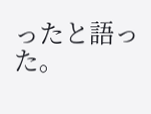ったと語った。